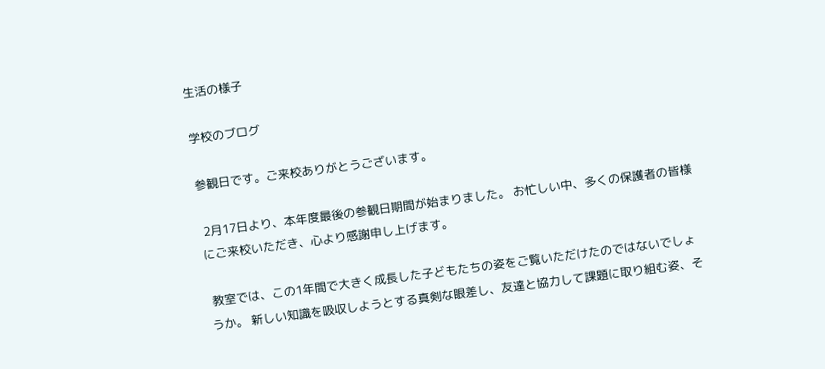生活の様子

学校のブログ

参観日です。ご来校ありがとうございます。

 2月17日より、本年度最後の参観日期間が始まりました。 お忙しい中、多くの保護者の皆様にご来校いただき、心より感謝申し上げます。

 教室では、この1年間で大きく成長した子どもたちの姿をご覧いただけたのではないでしょうか。 新しい知識を吸収しようとする真剣な眼差し、友達と協力して課題に取り組む姿、そ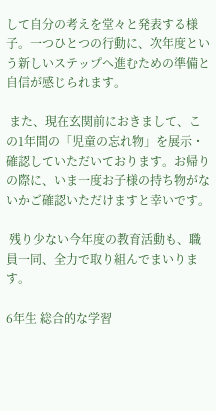して自分の考えを堂々と発表する様子。一つひとつの行動に、次年度という新しいステップへ進むための準備と自信が感じられます。

 また、現在玄関前におきまして、この1年間の「児童の忘れ物」を展示・確認していただいております。お帰りの際に、いま一度お子様の持ち物がないかご確認いただけますと幸いです。

 残り少ない今年度の教育活動も、職員一同、全力で取り組んでまいります。

6年生 総合的な学習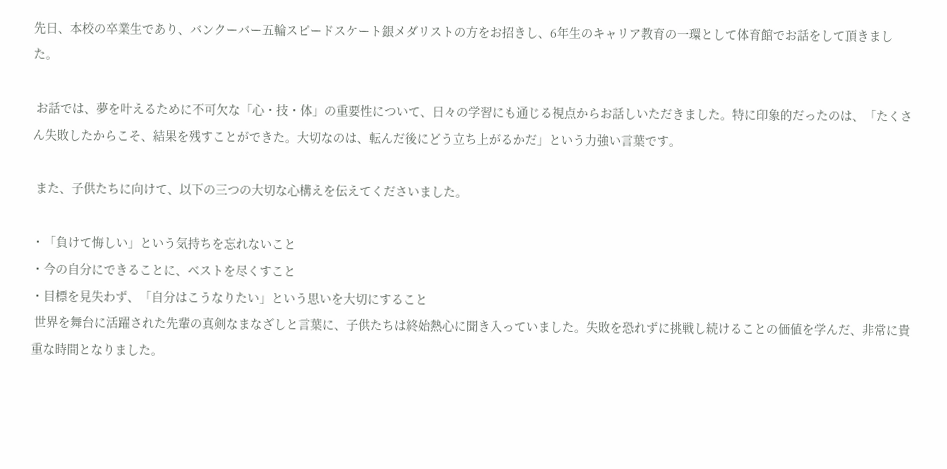先日、本校の卒業生であり、バンクーバー五輪スピードスケート銀メダリストの方をお招きし、6年生のキャリア教育の一環として体育館でお話をして頂きました。

 お話では、夢を叶えるために不可欠な「心・技・体」の重要性について、日々の学習にも通じる視点からお話しいただきました。特に印象的だったのは、「たくさん失敗したからこそ、結果を残すことができた。大切なのは、転んだ後にどう立ち上がるかだ」という力強い言葉です。

 また、子供たちに向けて、以下の三つの大切な心構えを伝えてくださいました。

・「負けて悔しい」という気持ちを忘れないこと
・今の自分にできることに、ベストを尽くすこと
・目標を見失わず、「自分はこうなりたい」という思いを大切にすること
 世界を舞台に活躍された先輩の真剣なまなざしと言葉に、子供たちは終始熱心に聞き入っていました。失敗を恐れずに挑戦し続けることの価値を学んだ、非常に貴重な時間となりました。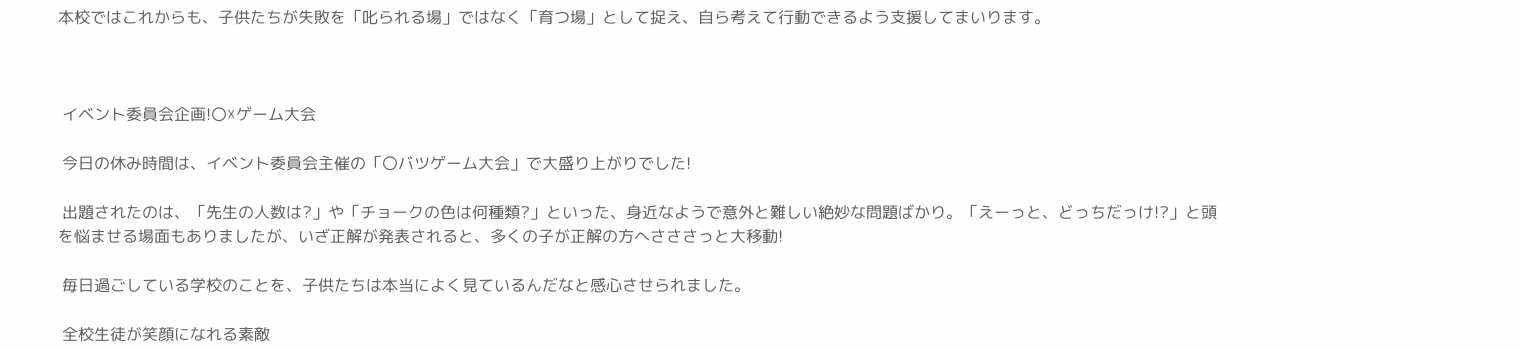本校ではこれからも、子供たちが失敗を「叱られる場」ではなく「育つ場」として捉え、自ら考えて行動できるよう支援してまいります。



 イベント委員会企画!〇☓ゲーム大会

 今日の休み時間は、イベント委員会主催の「〇バツゲーム大会」で大盛り上がりでした!

 出題されたのは、「先生の人数は?」や「チョークの色は何種類?」といった、身近なようで意外と難しい絶妙な問題ばかり。「えーっと、どっちだっけ!?」と頭を悩ませる場面もありましたが、いざ正解が発表されると、多くの子が正解の方へさささっと大移動!

 毎日過ごしている学校のことを、子供たちは本当によく見ているんだなと感心させられました。

 全校生徒が笑顔になれる素敵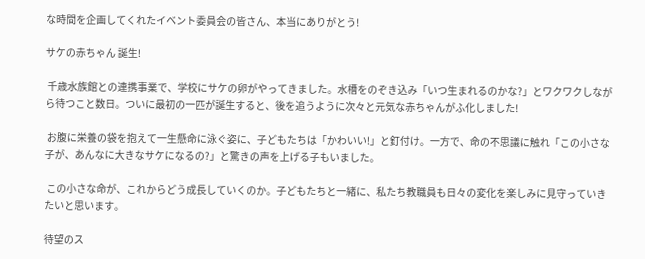な時間を企画してくれたイベント委員会の皆さん、本当にありがとう!

サケの赤ちゃん 誕生!

 千歳水族館との連携事業で、学校にサケの卵がやってきました。水槽をのぞき込み「いつ生まれるのかな?」とワクワクしながら待つこと数日。ついに最初の一匹が誕生すると、後を追うように次々と元気な赤ちゃんがふ化しました!

 お腹に栄養の袋を抱えて一生懸命に泳ぐ姿に、子どもたちは「かわいい!」と釘付け。一方で、命の不思議に触れ「この小さな子が、あんなに大きなサケになるの?」と驚きの声を上げる子もいました。

 この小さな命が、これからどう成長していくのか。子どもたちと一緒に、私たち教職員も日々の変化を楽しみに見守っていきたいと思います。

待望のス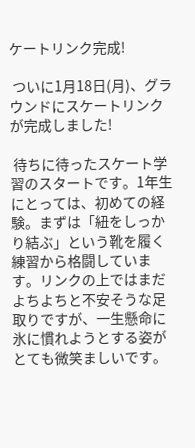ケートリンク完成!

 ついに1月18日(月)、グラウンドにスケートリンクが完成しました!

 待ちに待ったスケート学習のスタートです。1年生にとっては、初めての経験。まずは「紐をしっかり結ぶ」という靴を履く練習から格闘しています。リンクの上ではまだよちよちと不安そうな足取りですが、一生懸命に氷に慣れようとする姿がとても微笑ましいです。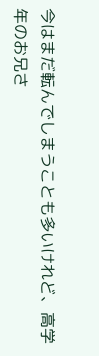今はまだ転んでしまうことも多いけれど、高学年のお兄さ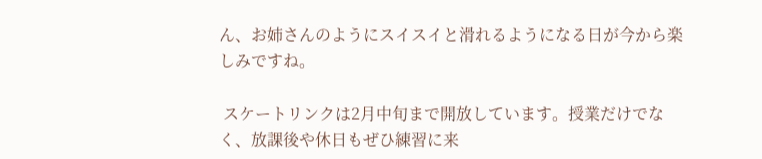ん、お姉さんのようにスイスイと滑れるようになる日が今から楽しみですね。

 スケートリンクは2月中旬まで開放しています。授業だけでなく、放課後や休日もぜひ練習に来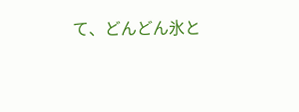て、どんどん氷と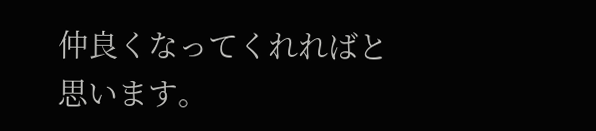仲良くなってくれればと思います。